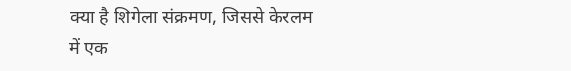क्या है शिगेला संक्रमण, जिससे केरलम में एक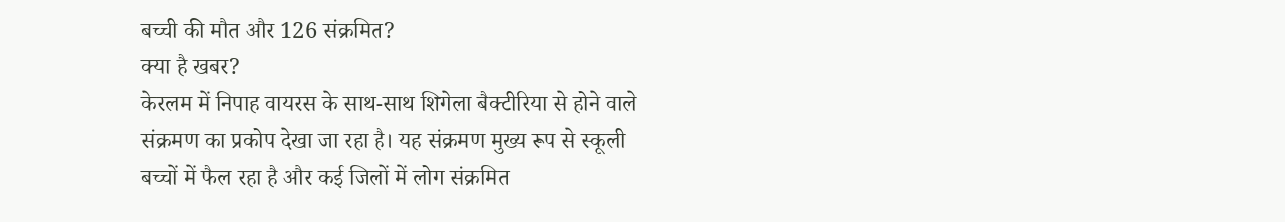बच्ची की मौत और 126 संक्रमित?
क्या है खबर?
केरलम में निपाह वायरस के साथ-साथ शिगेला बैक्टीरिया से होने वाले संक्रमण का प्रकोप देखा जा रहा है। यह संक्रमण मुख्य रूप से स्कूली बच्चों में फैल रहा है और कई जिलों में लोग संक्रमित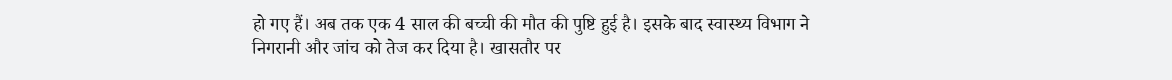हो गए हैं। अब तक एक 4 साल की बच्ची की मौत की पुष्टि हुई है। इसके बाद स्वास्थ्य विभाग ने निगरानी और जांच को तेज कर दिया है। खासतौर पर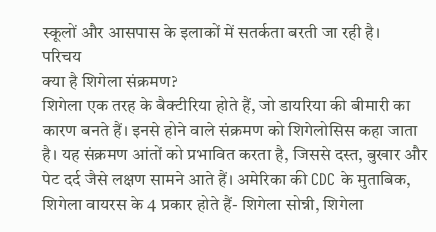स्कूलों और आसपास के इलाकों में सतर्कता बरती जा रही है।
परिचय
क्या है शिगेला संक्रमण?
शिगेला एक तरह के बैक्टीरिया होते हैं, जो डायरिया की बीमारी का कारण बनते हैं। इनसे होने वाले संक्रमण को शिगेलोसिस कहा जाता है। यह संक्रमण आंतों को प्रभावित करता है, जिससे दस्त, बुखार और पेट दर्द जैसे लक्षण सामने आते हैं। अमेरिका की CDC के मुताबिक, शिगेला वायरस के 4 प्रकार होते हैं- शिगेला सोन्नी, शिगेला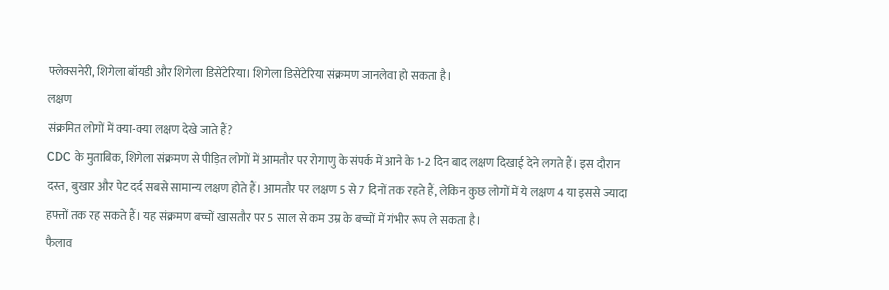फ्लेक्सनेरी, शिगेला बॉयडी और शिगेला डिसेंटेरिया। शिगेला डिसेंटेरिया संक्रमण जानलेवा हो सकता है।
लक्षण
संक्रमित लोगों में क्या-क्या लक्षण देखे जाते हैं?
CDC के मुताबिक, शिगेला संक्रमण से पीड़ित लोगों में आमतौर पर रोगाणु के संपर्क में आने के 1-2 दिन बाद लक्षण दिखाई देने लगते हैं। इस दौरान दस्त, बुखार और पेट दर्द सबसे सामान्य लक्षण होते हैं। आमतौर पर लक्षण 5 से 7 दिनों तक रहते हैं, लेकिन कुछ लोगों में ये लक्षण 4 या इससे ज्यादा हफ्तों तक रह सकते हैं। यह संक्रमण बच्चों खासतौर पर 5 साल से कम उम्र के बच्चों में गंभीर रूप ले सकता है।
फैलाव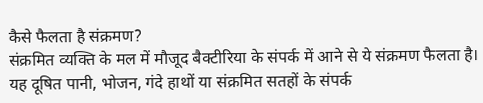कैसे फैलता है संक्रमण?
संक्रमित व्यक्ति के मल में मौजूद बैक्टीरिया के संपर्क में आने से ये संक्रमण फैलता है। यह दूषित पानी, भोजन, गंदे हाथों या संक्रमित सतहों के संपर्क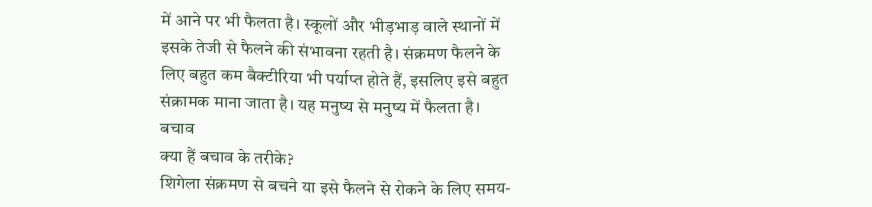में आने पर भी फैलता है। स्कूलों और भीड़भाड़ वाले स्थानों में इसके तेजी से फैलने की संभावना रहती है। संक्रमण फैलने के लिए बहुत कम बैक्टीरिया भी पर्याप्त होते हैं, इसलिए इसे बहुत संक्रामक माना जाता है। यह मनुष्य से मनुष्य में फैलता है।
बचाव
क्या हैं बचाव के तरीके?
शिगेला संक्रमण से बचने या इसे फैलने से रोकने के लिए समय-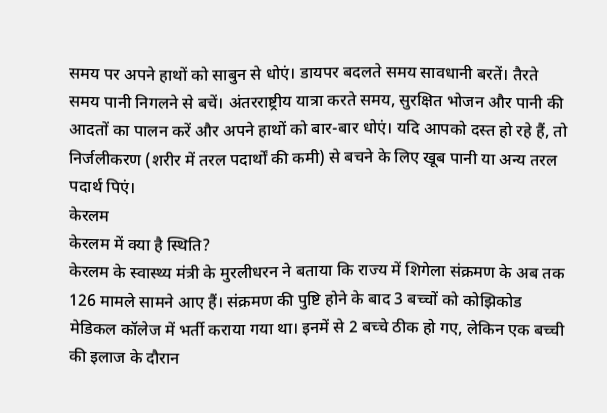समय पर अपने हाथों को साबुन से धोएं। डायपर बदलते समय सावधानी बरतें। तैरते समय पानी निगलने से बचें। अंतरराष्ट्रीय यात्रा करते समय, सुरक्षित भोजन और पानी की आदतों का पालन करें और अपने हाथों को बार-बार धोएं। यदि आपको दस्त हो रहे हैं, तो निर्जलीकरण (शरीर में तरल पदार्थों की कमी) से बचने के लिए खूब पानी या अन्य तरल पदार्थ पिएं।
केरलम
केरलम में क्या है स्थिति?
केरलम के स्वास्थ्य मंत्री के मुरलीधरन ने बताया कि राज्य में शिगेला संक्रमण के अब तक 126 मामले सामने आए हैं। संक्रमण की पुष्टि होने के बाद 3 बच्चों को कोझिकोड मेडिकल कॉलेज में भर्ती कराया गया था। इनमें से 2 बच्चे ठीक हो गए, लेकिन एक बच्ची की इलाज के दौरान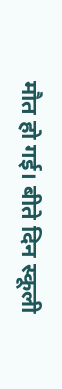मौत हो गई। बीते दिन स्कूली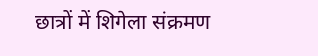छात्रों में शिगेला संक्रमण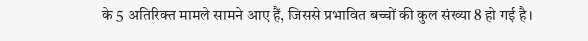के 5 अतिरिक्त मामले सामने आए हैं, जिससे प्रभावित बच्चों की कुल संख्या 8 हो गई है।